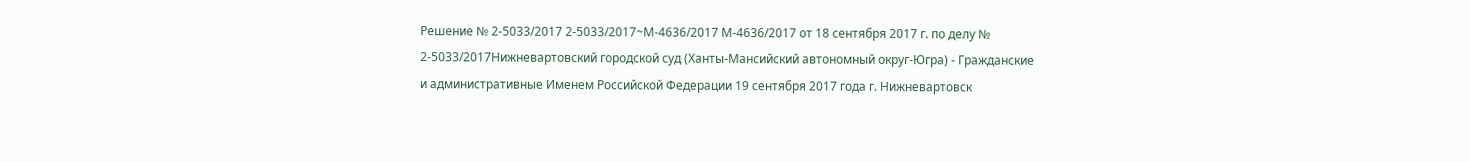Решение № 2-5033/2017 2-5033/2017~М-4636/2017 М-4636/2017 от 18 сентября 2017 г. по делу № 2-5033/2017Нижневартовский городской суд (Ханты-Мансийский автономный округ-Югра) - Гражданские и административные Именем Российской Федерации 19 сентября 2017 года г. Нижневартовск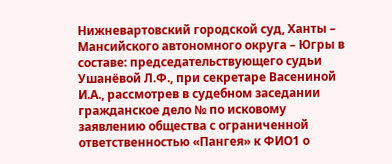Нижневартовский городской суд, Ханты – Мансийского автономного округа – Югры в составе: председательствующего судьи Ушанёвой Л.Ф., при секретаре Васениной И.А., рассмотрев в судебном заседании гражданское дело № по исковому заявлению общества с ограниченной ответственностью «Пангея» к ФИО1 о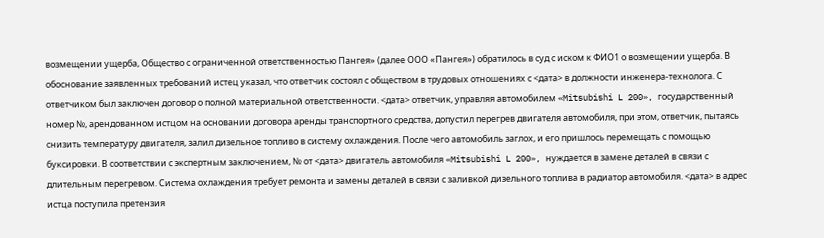возмещении ущерба, Общество с ограниченной ответственностью Пангея» (далее ООО «Пангея») обратилось в суд с иском к ФИО1 о возмещении ущерба. В обоснование заявленных требований истец указал, что ответчик состоял с обществом в трудовых отношениях с <дата> в должности инженера-технолога. С ответчиком был заключен договор о полной материальной ответственности. <дата> ответчик, управляя автомобилем «Mitsubishi L 200», государственный номер №, арендованном истцом на основании договора аренды транспортного средства, допустил перегрев двигателя автомобиля, при этом, ответчик, пытаясь снизить температуру двигателя, залил дизельное топливо в систему охлаждения. После чего автомобиль заглох, и его пришлось перемещать с помощью буксировки. В соответствии с экспертным заключением, № от <дата> двигатель автомобиля «Mitsubishi L 200», нуждается в замене деталей в связи с длительным перегревом. Система охлаждения требует ремонта и замены деталей в связи с заливкой дизельного топлива в радиатор автомобиля. <дата> в адрес истца поступила претензия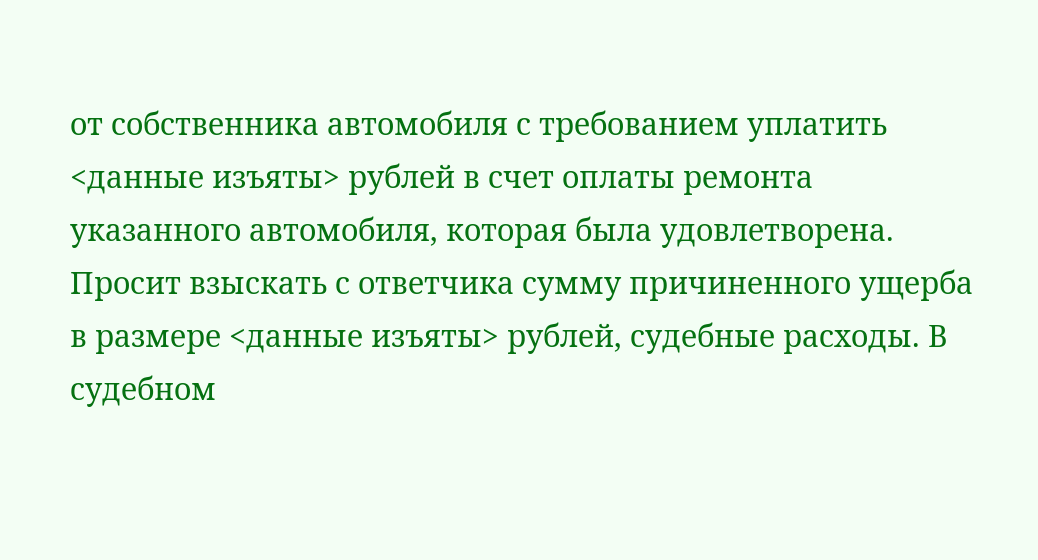от собственника автомобиля с требованием уплатить <данные изъяты> рублей в счет оплаты ремонта указанного автомобиля, которая была удовлетворена. Просит взыскать с ответчика сумму причиненного ущерба в размере <данные изъяты> рублей, судебные расходы. В судебном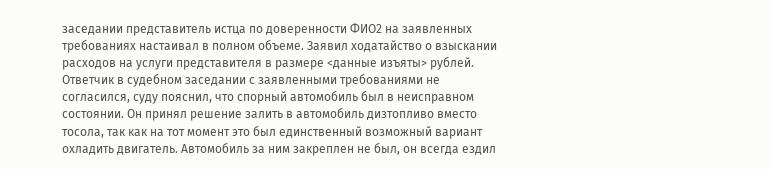заседании представитель истца по доверенности ФИО2 на заявленных требованиях настаивал в полном объеме. Заявил ходатайство о взыскании расходов на услуги представителя в размере <данные изъяты> рублей. Ответчик в судебном заседании с заявленными требованиями не согласился, суду пояснил, что спорный автомобиль был в неисправном состоянии. Он принял решение залить в автомобиль дизтопливо вместо тосола, так как на тот момент это был единственный возможный вариант охладить двигатель. Автомобиль за ним закреплен не был, он всегда ездил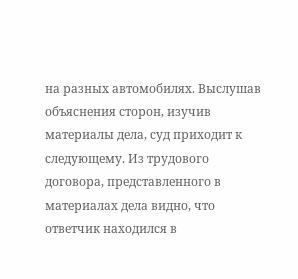на разных автомобилях. Выслушав объяснения сторон, изучив материалы дела, суд приходит к следующему. Из трудового договора, представленного в материалах дела видно, что ответчик находился в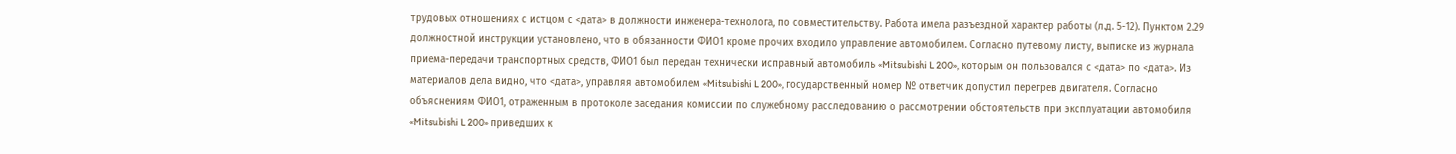трудовых отношениях с истцом с <дата> в должности инженера-технолога, по совместительству. Работа имела разъездной характер работы (л.д. 5-12). Пунктом 2.29 должностной инструкции установлено, что в обязанности ФИО1 кроме прочих входило управление автомобилем. Согласно путевому листу, выписке из журнала приема-передачи транспортных средств, ФИО1 был передан технически исправный автомобиль «Mitsubishi L 200», которым он пользовался с <дата> по <дата>. Из материалов дела видно, что <дата>, управляя автомобилем «Mitsubishi L 200», государственный номер № ответчик допустил перегрев двигателя. Согласно объяснениям ФИО1, отраженным в протоколе заседания комиссии по служебному расследованию о рассмотрении обстоятельств при эксплуатации автомобиля «Mitsubishi L 200» приведших к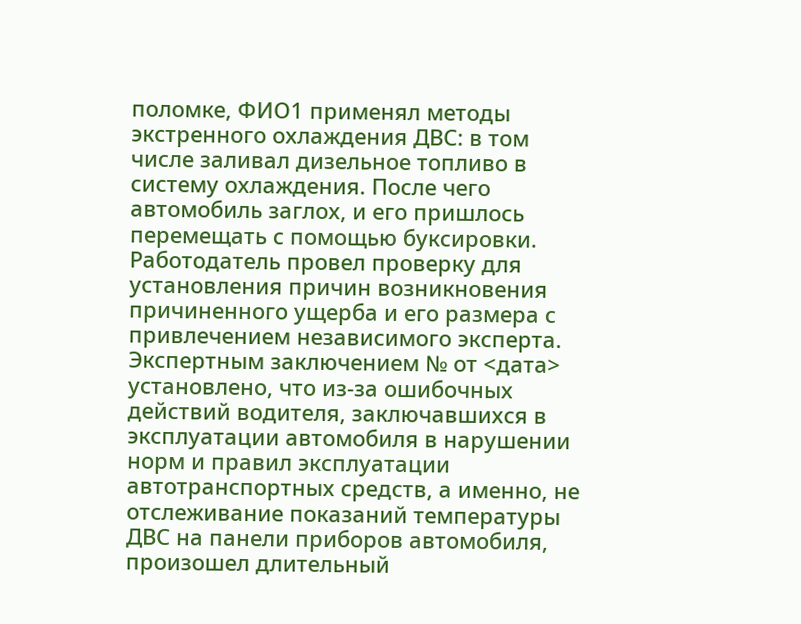поломке, ФИО1 применял методы экстренного охлаждения ДВС: в том числе заливал дизельное топливо в систему охлаждения. После чего автомобиль заглох, и его пришлось перемещать с помощью буксировки. Работодатель провел проверку для установления причин возникновения причиненного ущерба и его размера с привлечением независимого эксперта. Экспертным заключением № от <дата> установлено, что из-за ошибочных действий водителя, заключавшихся в эксплуатации автомобиля в нарушении норм и правил эксплуатации автотранспортных средств, а именно, не отслеживание показаний температуры ДВС на панели приборов автомобиля, произошел длительный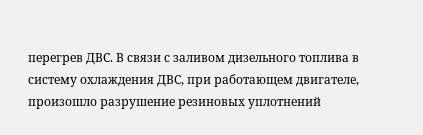перегрев ДВС. В связи с заливом дизельного топлива в систему охлаждения ДВС, при работающем двигателе, произошло разрушение резиновых уплотнений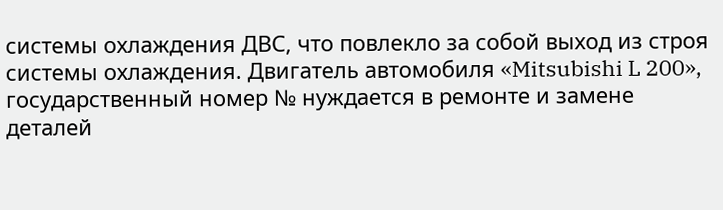системы охлаждения ДВС, что повлекло за собой выход из строя системы охлаждения. Двигатель автомобиля «Mitsubishi L 200», государственный номер № нуждается в ремонте и замене деталей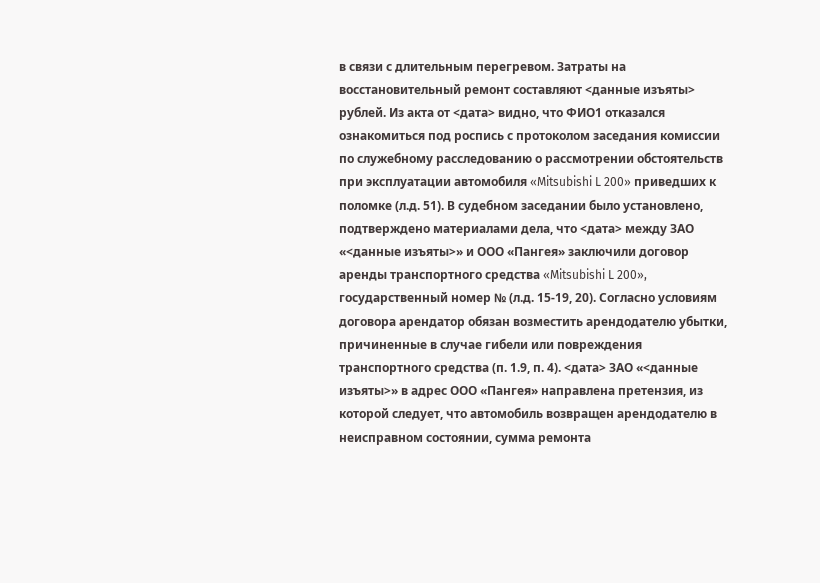в связи с длительным перегревом. Затраты на восстановительный ремонт составляют <данные изъяты> рублей. Из акта от <дата> видно, что ФИО1 отказался ознакомиться под роспись с протоколом заседания комиссии по служебному расследованию о рассмотрении обстоятельств при эксплуатации автомобиля «Mitsubishi L 200» приведших к поломке (л.д. 51). В судебном заседании было установлено, подтверждено материалами дела, что <дата> между ЗАО «<данные изъяты>» и ООО «Пангея» заключили договор аренды транспортного средства «Mitsubishi L 200», государственный номер № (л.д. 15-19, 20). Согласно условиям договора арендатор обязан возместить арендодателю убытки, причиненные в случае гибели или повреждения транспортного средства (п. 1.9, п. 4). <дата> ЗАО «<данные изъяты>» в адрес ООО «Пангея» направлена претензия, из которой следует, что автомобиль возвращен арендодателю в неисправном состоянии, сумма ремонта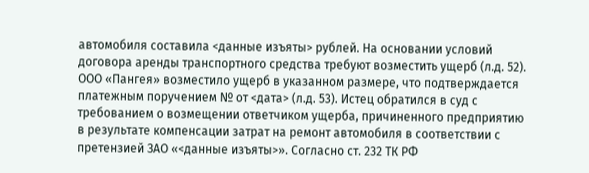автомобиля составила <данные изъяты> рублей. На основании условий договора аренды транспортного средства требуют возместить ущерб (л.д. 52). ООО «Пангея» возместило ущерб в указанном размере, что подтверждается платежным поручением № от <дата> (л.д. 53). Истец обратился в суд с требованием о возмещении ответчиком ущерба, причиненного предприятию в результате компенсации затрат на ремонт автомобиля в соответствии с претензией ЗАО «<данные изъяты>». Согласно ст. 232 ТК РФ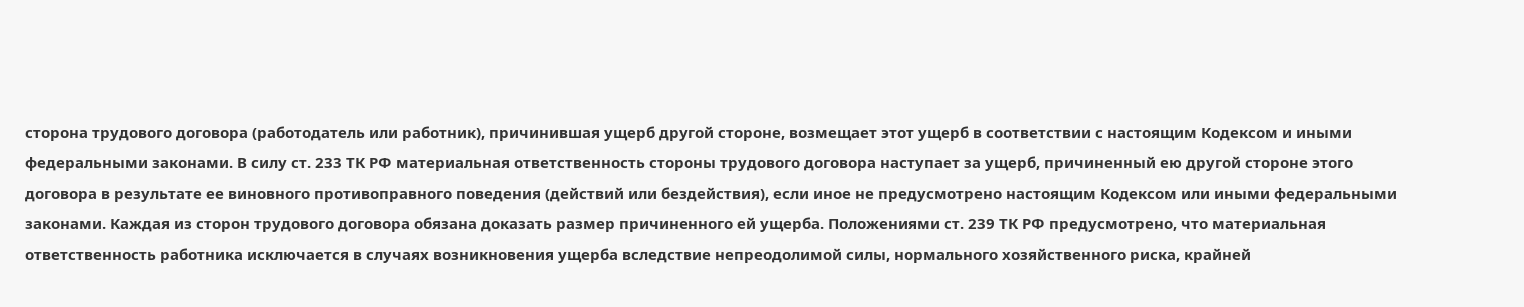сторона трудового договора (работодатель или работник), причинившая ущерб другой стороне, возмещает этот ущерб в соответствии с настоящим Кодексом и иными федеральными законами. В силу ст. 233 ТК РФ материальная ответственность стороны трудового договора наступает за ущерб, причиненный ею другой стороне этого договора в результате ее виновного противоправного поведения (действий или бездействия), если иное не предусмотрено настоящим Кодексом или иными федеральными законами. Каждая из сторон трудового договора обязана доказать размер причиненного ей ущерба. Положениями ст. 239 ТК РФ предусмотрено, что материальная ответственность работника исключается в случаях возникновения ущерба вследствие непреодолимой силы, нормального хозяйственного риска, крайней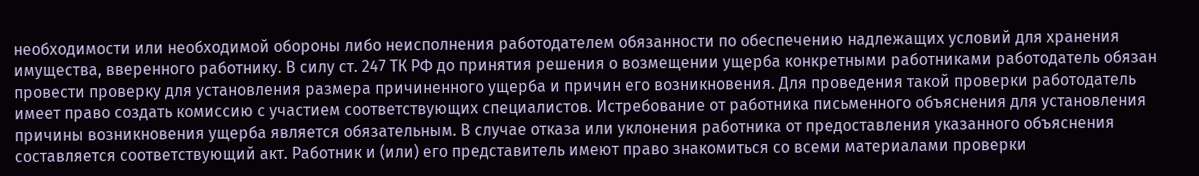необходимости или необходимой обороны либо неисполнения работодателем обязанности по обеспечению надлежащих условий для хранения имущества, вверенного работнику. В силу ст. 247 ТК РФ до принятия решения о возмещении ущерба конкретными работниками работодатель обязан провести проверку для установления размера причиненного ущерба и причин его возникновения. Для проведения такой проверки работодатель имеет право создать комиссию с участием соответствующих специалистов. Истребование от работника письменного объяснения для установления причины возникновения ущерба является обязательным. В случае отказа или уклонения работника от предоставления указанного объяснения составляется соответствующий акт. Работник и (или) его представитель имеют право знакомиться со всеми материалами проверки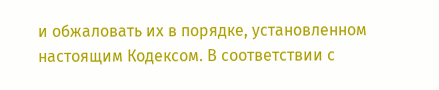и обжаловать их в порядке, установленном настоящим Кодексом. В соответствии с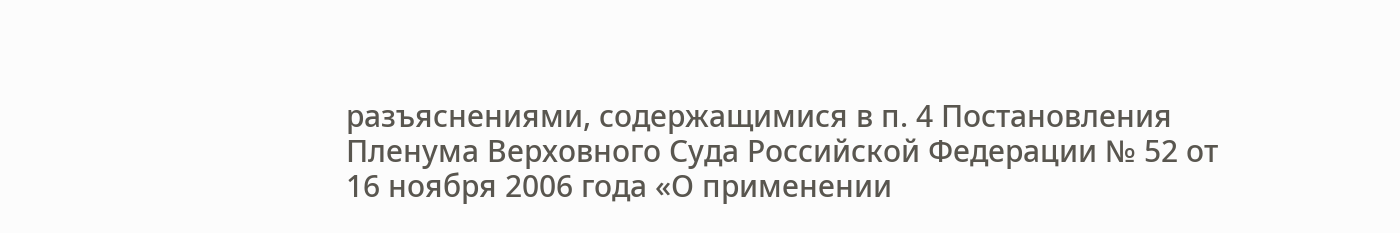разъяснениями, содержащимися в п. 4 Постановления Пленума Верховного Суда Российской Федерации № 52 от 16 ноября 2006 года «О применении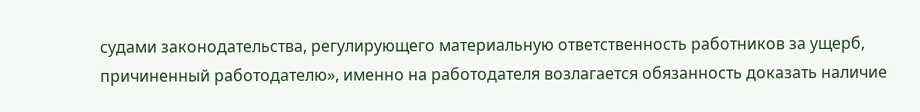судами законодательства, регулирующего материальную ответственность работников за ущерб, причиненный работодателю», именно на работодателя возлагается обязанность доказать наличие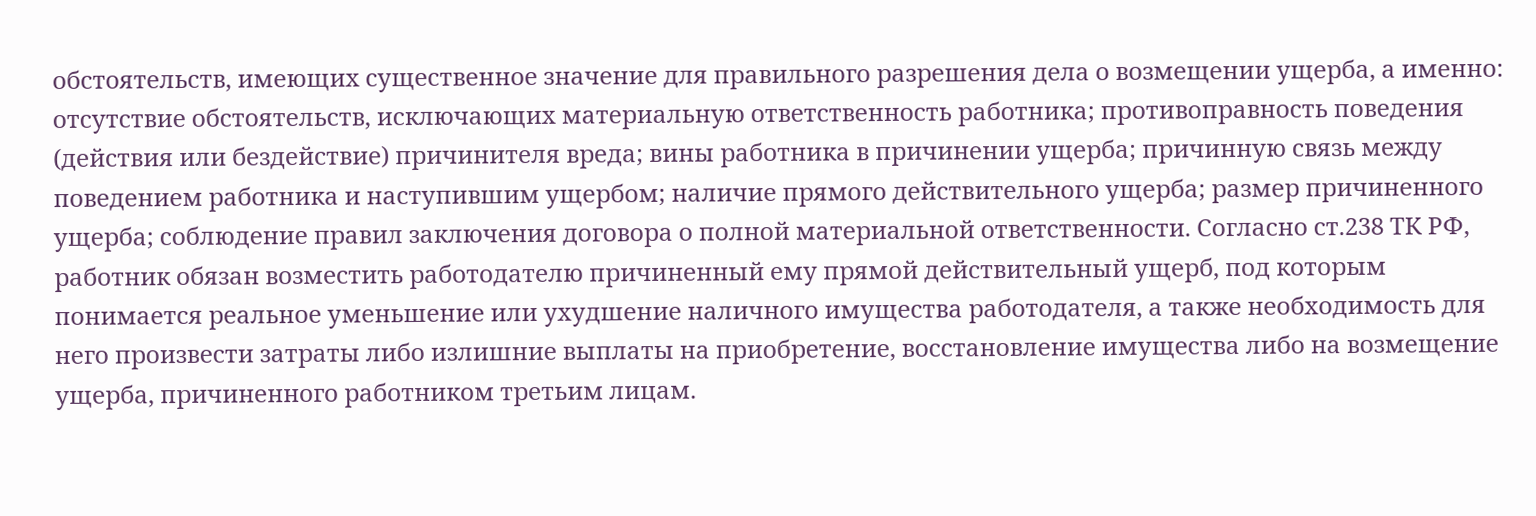обстоятельств, имеющих существенное значение для правильного разрешения дела о возмещении ущерба, а именно: отсутствие обстоятельств, исключающих материальную ответственность работника; противоправность поведения (действия или бездействие) причинителя вреда; вины работника в причинении ущерба; причинную связь между поведением работника и наступившим ущербом; наличие прямого действительного ущерба; размер причиненного ущерба; соблюдение правил заключения договора о полной материальной ответственности. Согласно ст.238 ТК РФ, работник обязан возместить работодателю причиненный ему прямой действительный ущерб, под которым понимается реальное уменьшение или ухудшение наличного имущества работодателя, а также необходимость для него произвести затраты либо излишние выплаты на приобретение, восстановление имущества либо на возмещение ущерба, причиненного работником третьим лицам.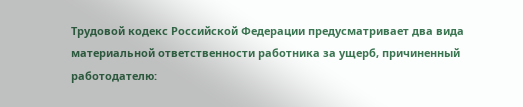Трудовой кодекс Российской Федерации предусматривает два вида материальной ответственности работника за ущерб, причиненный работодателю: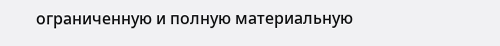ограниченную и полную материальную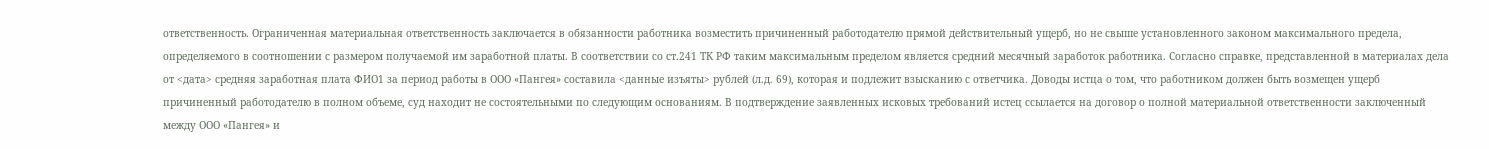ответственность. Ограниченная материальная ответственность заключается в обязанности работника возместить причиненный работодателю прямой действительный ущерб, но не свыше установленного законом максимального предела, определяемого в соотношении с размером получаемой им заработной платы. В соответствии со ст.241 ТК РФ таким максимальным пределом является средний месячный заработок работника. Согласно справке, представленной в материалах дела от <дата> средняя заработная плата ФИО1 за период работы в ООО «Пангея» составила <данные изъяты> рублей (л.д. 69), которая и подлежит взысканию с ответчика. Доводы истца о том, что работником должен быть возмещен ущерб причиненный работодателю в полном объеме, суд находит не состоятельными по следующим основаниям. В подтверждение заявленных исковых требований истец ссылается на договор о полной материальной ответственности заключенный между ООО «Пангея» и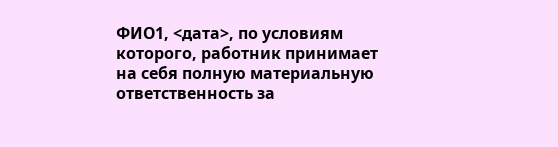ФИО1, <дата>, по условиям которого, работник принимает на себя полную материальную ответственность за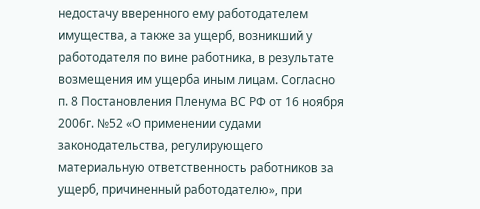недостачу вверенного ему работодателем имущества, а также за ущерб, возникший у работодателя по вине работника, в результате возмещения им ущерба иным лицам. Согласно п. 8 Постановления Пленума ВС РФ от 16 ноября 2006г. №52 «О применении судами законодательства, регулирующего материальную ответственность работников за ущерб, причиненный работодателю», при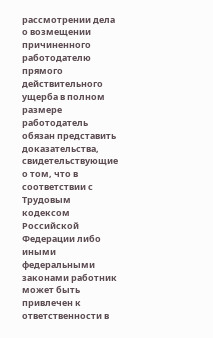рассмотрении дела о возмещении причиненного работодателю прямого действительного ущерба в полном размере работодатель обязан представить доказательства, свидетельствующие о том, что в соответствии с Трудовым кодексом Российской Федерации либо иными федеральными законами работник может быть привлечен к ответственности в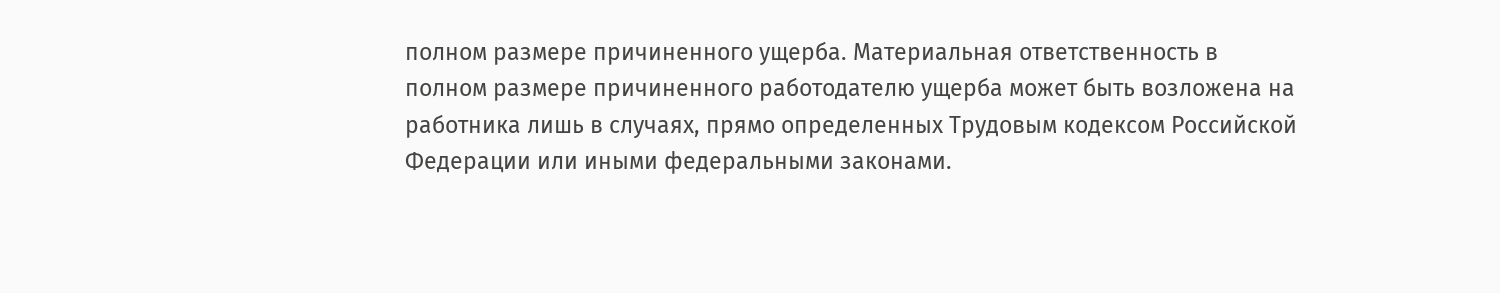полном размере причиненного ущерба. Материальная ответственность в полном размере причиненного работодателю ущерба может быть возложена на работника лишь в случаях, прямо определенных Трудовым кодексом Российской Федерации или иными федеральными законами.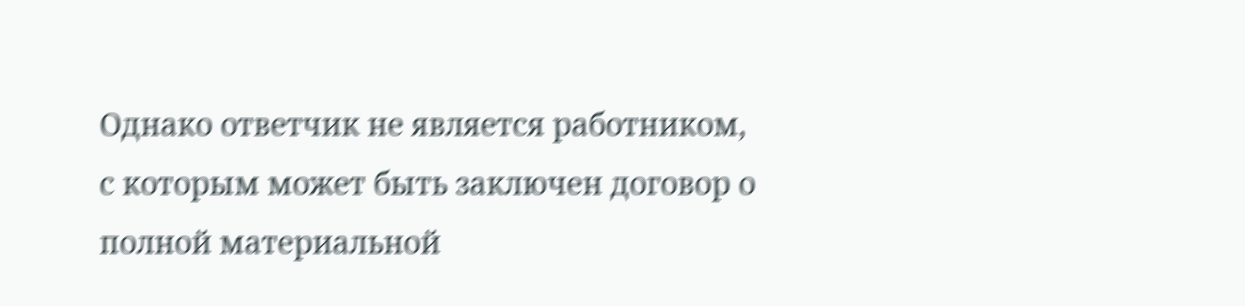Однако ответчик не является работником, с которым может быть заключен договор о полной материальной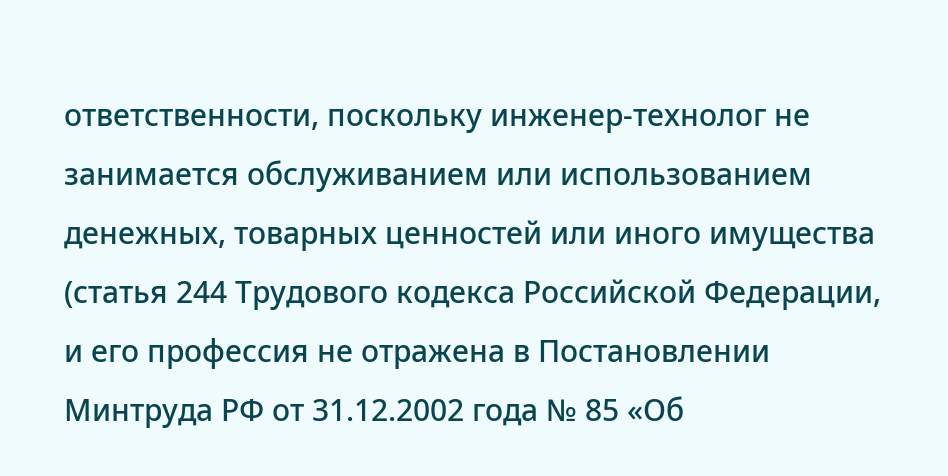ответственности, поскольку инженер-технолог не занимается обслуживанием или использованием денежных, товарных ценностей или иного имущества (статья 244 Трудового кодекса Российской Федерации, и его профессия не отражена в Постановлении Минтруда РФ от 31.12.2002 года № 85 «Об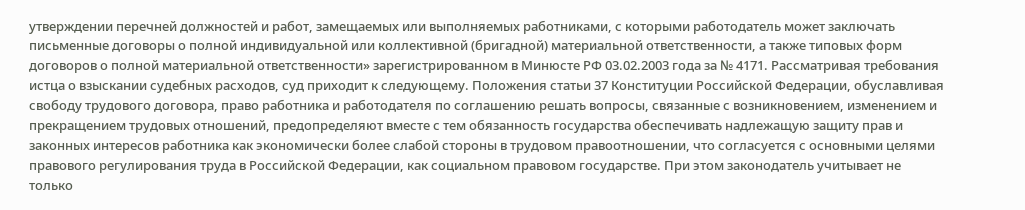утверждении перечней должностей и работ, замещаемых или выполняемых работниками, с которыми работодатель может заключать письменные договоры о полной индивидуальной или коллективной (бригадной) материальной ответственности, а также типовых форм договоров о полной материальной ответственности» зарегистрированном в Минюсте РФ 03.02.2003 года за № 4171. Рассматривая требования истца о взыскании судебных расходов, суд приходит к следующему. Положения статьи 37 Конституции Российской Федерации, обуславливая свободу трудового договора, право работника и работодателя по соглашению решать вопросы, связанные с возникновением, изменением и прекращением трудовых отношений, предопределяют вместе с тем обязанность государства обеспечивать надлежащую защиту прав и законных интересов работника как экономически более слабой стороны в трудовом правоотношении, что согласуется с основными целями правового регулирования труда в Российской Федерации, как социальном правовом государстве. При этом законодатель учитывает не только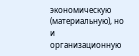экономическую (материальную), но и организационную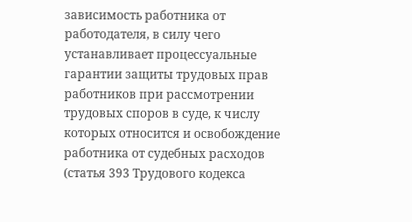зависимость работника от работодателя, в силу чего устанавливает процессуальные гарантии защиты трудовых прав работников при рассмотрении трудовых споров в суде, к числу которых относится и освобождение работника от судебных расходов (статья 393 Трудового кодекса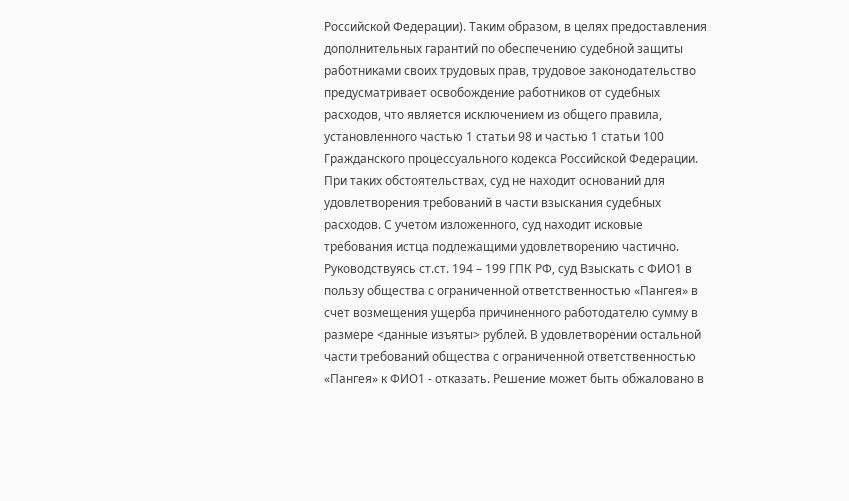Российской Федерации). Таким образом, в целях предоставления дополнительных гарантий по обеспечению судебной защиты работниками своих трудовых прав, трудовое законодательство предусматривает освобождение работников от судебных расходов, что является исключением из общего правила, установленного частью 1 статьи 98 и частью 1 статьи 100 Гражданского процессуального кодекса Российской Федерации. При таких обстоятельствах, суд не находит оснований для удовлетворения требований в части взыскания судебных расходов. С учетом изложенного, суд находит исковые требования истца подлежащими удовлетворению частично. Руководствуясь ст.ст. 194 – 199 ГПК РФ, суд Взыскать с ФИО1 в пользу общества с ограниченной ответственностью «Пангея» в счет возмещения ущерба причиненного работодателю сумму в размере <данные изъяты> рублей. В удовлетворении остальной части требований общества с ограниченной ответственностью «Пангея» к ФИО1 - отказать. Решение может быть обжаловано в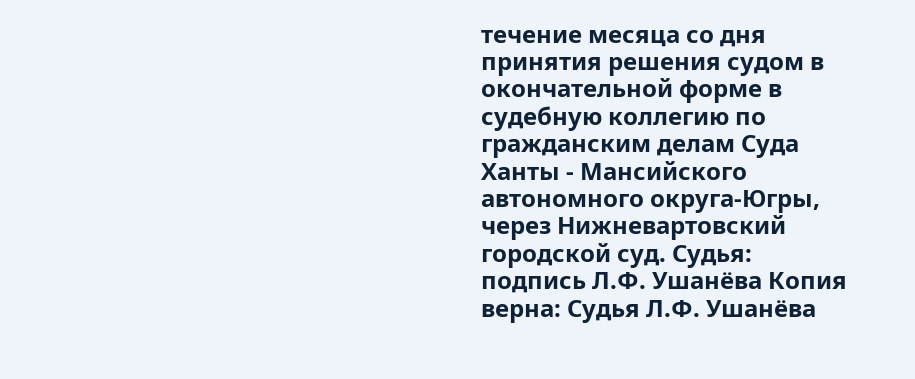течение месяца со дня принятия решения судом в окончательной форме в судебную коллегию по гражданским делам Суда Ханты - Мансийского автономного округа-Югры, через Нижневартовский городской суд. Судья: подпись Л.Ф. Ушанёва Копия верна: Судья Л.Ф. Ушанёва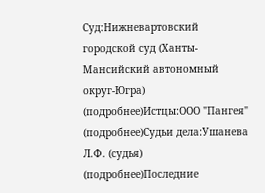Суд:Нижневартовский городской суд (Ханты-Мансийский автономный округ-Югра) (подробнее)Истцы:ООО "Пангея" (подробнее)Судьи дела:Ушанева Л.Ф. (судья) (подробнее)Последние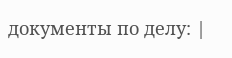документы по делу: |